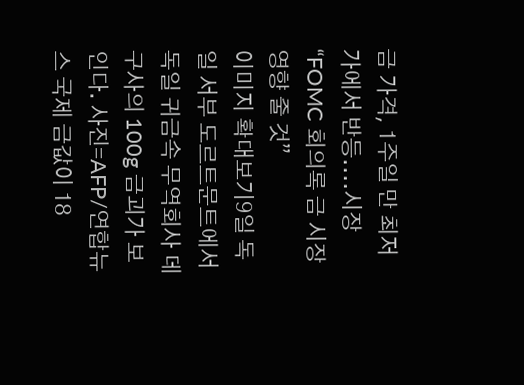금 가격, 1주일 만 최저가에서 반등....시장 “FOMC 회의록 금 시장 영향 줄 것”
이미지 확대보기9일 독일 서부 도르트문트에서 독일 귀금속 무역회사 데구사의 100g 금괴가 보인다. 사진=AFP/연합뉴스 국제 금값이 18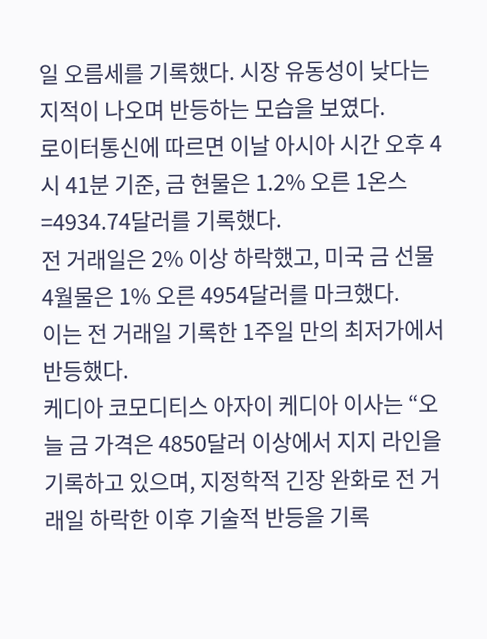일 오름세를 기록했다. 시장 유동성이 낮다는 지적이 나오며 반등하는 모습을 보였다.
로이터통신에 따르면 이날 아시아 시간 오후 4시 41분 기준, 금 현물은 1.2% 오른 1온스=4934.74달러를 기록했다.
전 거래일은 2% 이상 하락했고, 미국 금 선물 4월물은 1% 오른 4954달러를 마크했다.
이는 전 거래일 기록한 1주일 만의 최저가에서 반등했다.
케디아 코모디티스 아자이 케디아 이사는 “오늘 금 가격은 4850달러 이상에서 지지 라인을 기록하고 있으며, 지정학적 긴장 완화로 전 거래일 하락한 이후 기술적 반등을 기록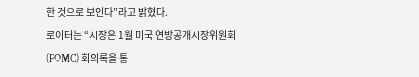한 것으로 보인다”라고 밝혔다.
로이터는 “시장은 1월 미국 연방공개시장위원회(FOMC) 회의록을 통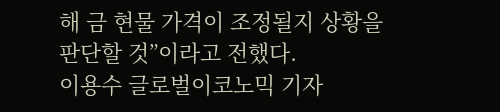해 금 현물 가격이 조정될지 상황을 판단할 것”이라고 전했다.
이용수 글로벌이코노믹 기자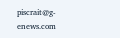piscrait@g-enews.com